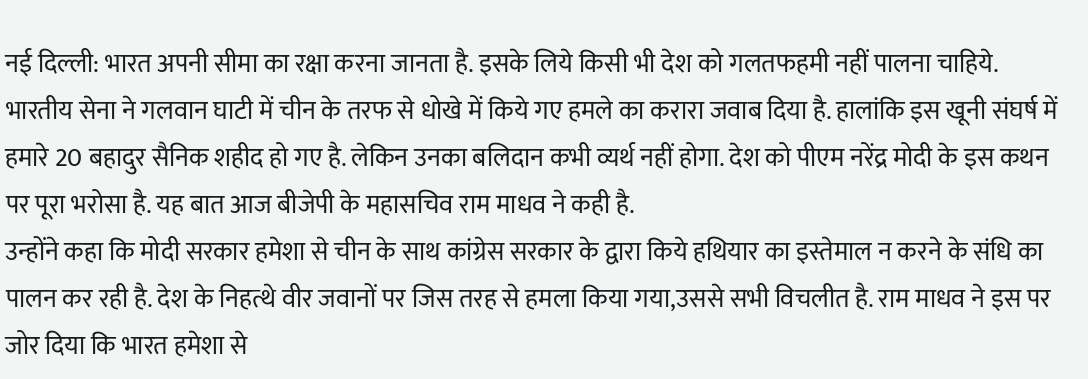नई दिल्ली: भारत अपनी सीमा का रक्षा करना जानता है. इसके लिये किसी भी देश को गलतफहमी नहीं पालना चाहिये. भारतीय सेना ने गलवान घाटी में चीन के तरफ से धोखे में किये गए हमले का करारा जवाब दिया है. हालांकि इस खूनी संघर्ष में हमारे 20 बहादुर सैनिक शहीद हो गए है. लेकिन उनका बलिदान कभी व्यर्थ नहीं होगा. देश को पीएम नरेंद्र मोदी के इस कथन पर पूरा भरोसा है. यह बात आज बीजेपी के महासचिव राम माधव ने कही है.
उन्होंने कहा कि मोदी सरकार हमेशा से चीन के साथ कांग्रेस सरकार के द्वारा किये हथियार का इस्तेमाल न करने के संधि का पालन कर रही है. देश के निहत्थे वीर जवानों पर जिस तरह से हमला किया गया,उससे सभी विचलीत है. राम माधव ने इस पर जोर दिया कि भारत हमेशा से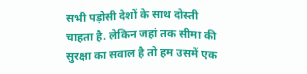सभी पड़ोसी देशों के साथ दोस्ती चाहता है. लेकिन जहां तक सीमा की सुरक्षा का सवाल है तो हम उसमें एक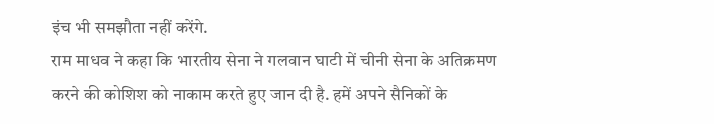इंच भी समझौता नहीं करेंगे.
राम माधव ने कहा कि भारतीय सेना ने गलवान घाटी में चीनी सेना के अतिक्रमण करने की कोशिश को नाकाम करते हुए जान दी है. हमें अपने सैनिकों के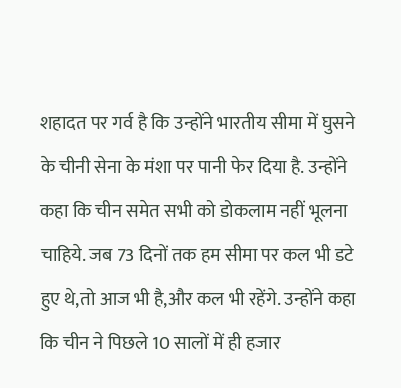शहादत पर गर्व है कि उन्होंने भारतीय सीमा में घुसने के चीनी सेना के मंशा पर पानी फेर दिया है. उन्होंने कहा कि चीन समेत सभी को डोकलाम नहीं भूलना चाहिये. जब 73 दिनों तक हम सीमा पर कल भी डटे हुए थे,तो आज भी है,और कल भी रहेंगे. उन्होंने कहा कि चीन ने पिछले 10 सालों में ही हजार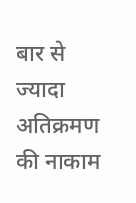बार से ज्यादा अतिक्रमण की नाकाम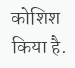कोशिश किया है.